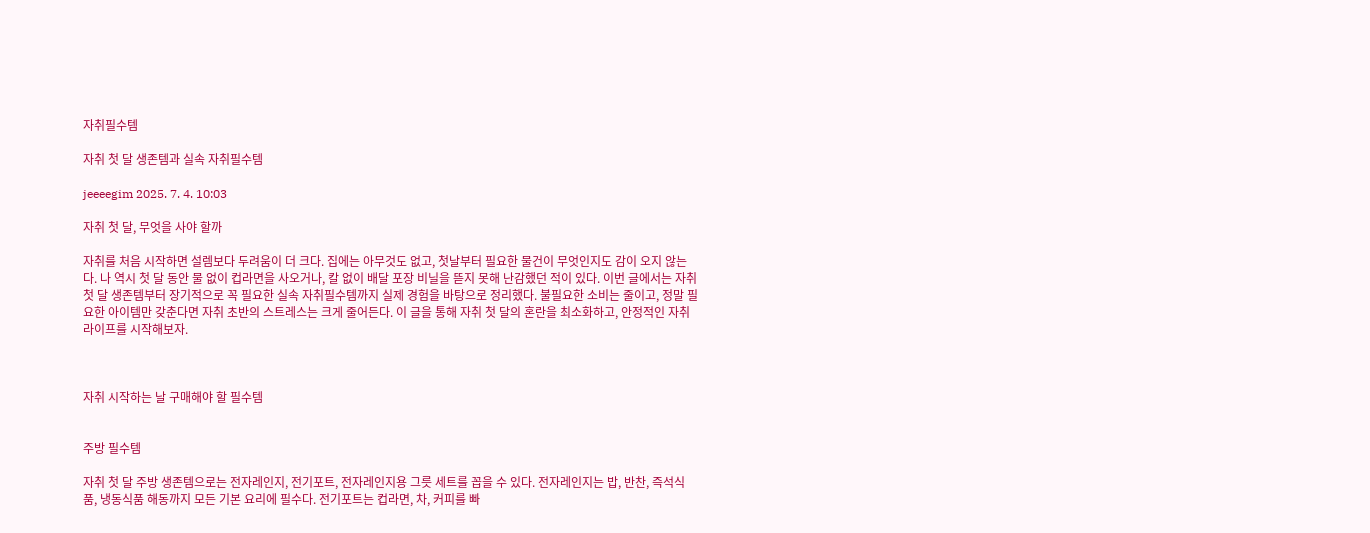자취필수템

자취 첫 달 생존템과 실속 자취필수템

jeeeegim 2025. 7. 4. 10:03

자취 첫 달, 무엇을 사야 할까

자취를 처음 시작하면 설렘보다 두려움이 더 크다. 집에는 아무것도 없고, 첫날부터 필요한 물건이 무엇인지도 감이 오지 않는다. 나 역시 첫 달 동안 물 없이 컵라면을 사오거나, 칼 없이 배달 포장 비닐을 뜯지 못해 난감했던 적이 있다. 이번 글에서는 자취 첫 달 생존템부터 장기적으로 꼭 필요한 실속 자취필수템까지 실제 경험을 바탕으로 정리했다. 불필요한 소비는 줄이고, 정말 필요한 아이템만 갖춘다면 자취 초반의 스트레스는 크게 줄어든다. 이 글을 통해 자취 첫 달의 혼란을 최소화하고, 안정적인 자취 라이프를 시작해보자.



자취 시작하는 날 구매해야 할 필수템


주방 필수템

자취 첫 달 주방 생존템으로는 전자레인지, 전기포트, 전자레인지용 그릇 세트를 꼽을 수 있다. 전자레인지는 밥, 반찬, 즉석식품, 냉동식품 해동까지 모든 기본 요리에 필수다. 전기포트는 컵라면, 차, 커피를 빠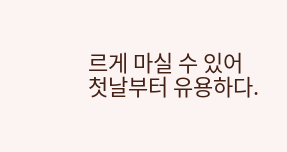르게 마실 수 있어 첫날부터 유용하다.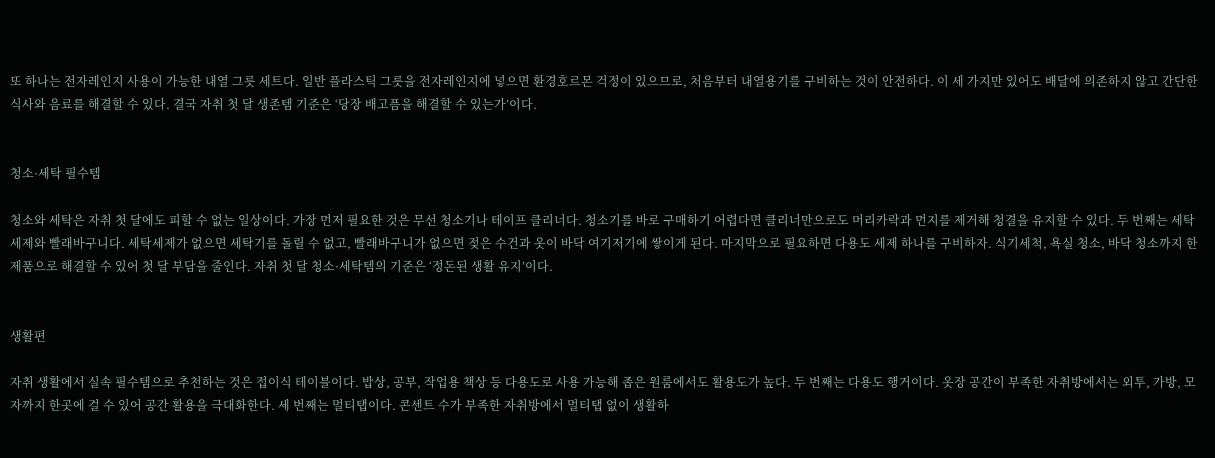또 하나는 전자레인지 사용이 가능한 내열 그릇 세트다. 일반 플라스틱 그릇을 전자레인지에 넣으면 환경호르몬 걱정이 있으므로, 처음부터 내열용기를 구비하는 것이 안전하다. 이 세 가지만 있어도 배달에 의존하지 않고 간단한 식사와 음료를 해결할 수 있다. 결국 자취 첫 달 생존템 기준은 ‘당장 배고픔을 해결할 수 있는가’이다.


청소·세탁 필수템

청소와 세탁은 자취 첫 달에도 피할 수 없는 일상이다. 가장 먼저 필요한 것은 무선 청소기나 테이프 클리너다. 청소기를 바로 구매하기 어렵다면 클리너만으로도 머리카락과 먼지를 제거해 청결을 유지할 수 있다. 두 번째는 세탁세제와 빨래바구니다. 세탁세제가 없으면 세탁기를 돌릴 수 없고, 빨래바구니가 없으면 젖은 수건과 옷이 바닥 여기저기에 쌓이게 된다. 마지막으로 필요하면 다용도 세제 하나를 구비하자. 식기세척, 욕실 청소, 바닥 청소까지 한 제품으로 해결할 수 있어 첫 달 부담을 줄인다. 자취 첫 달 청소·세탁템의 기준은 ‘정돈된 생활 유지’이다.


생활편

자취 생활에서 실속 필수템으로 추천하는 것은 접이식 테이블이다. 밥상, 공부, 작업용 책상 등 다용도로 사용 가능해 좁은 원룸에서도 활용도가 높다. 두 번째는 다용도 행거이다. 옷장 공간이 부족한 자취방에서는 외투, 가방, 모자까지 한곳에 걸 수 있어 공간 활용을 극대화한다. 세 번째는 멀티탭이다. 콘센트 수가 부족한 자취방에서 멀티탭 없이 생활하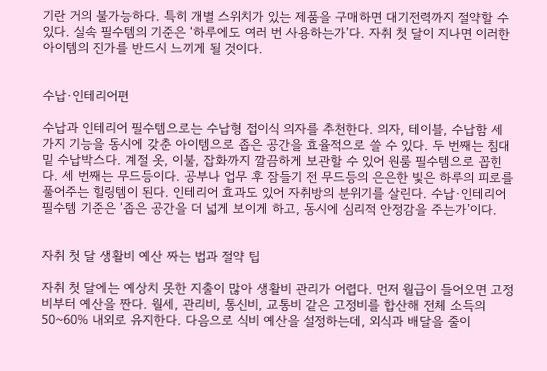기란 거의 불가능하다. 특히 개별 스위치가 있는 제품을 구매하면 대기전력까지 절약할 수 있다. 실속 필수템의 기준은 ‘하루에도 여러 번 사용하는가’다. 자취 첫 달이 지나면 이러한 아이템의 진가를 반드시 느끼게 될 것이다.


수납·인테리어편

수납과 인테리어 필수템으로는 수납형 접이식 의자를 추천한다. 의자, 테이블, 수납함 세 가지 기능을 동시에 갖춘 아이템으로 좁은 공간을 효율적으로 쓸 수 있다. 두 번째는 침대 밑 수납박스다. 계절 옷, 이불, 잡화까지 깔끔하게 보관할 수 있어 원룸 필수템으로 꼽힌다. 세 번째는 무드등이다. 공부나 업무 후 잠들기 전 무드등의 은은한 빛은 하루의 피로를 풀어주는 힐링템이 된다. 인테리어 효과도 있어 자취방의 분위기를 살린다. 수납·인테리어 필수템 기준은 ‘좁은 공간을 더 넓게 보이게 하고, 동시에 심리적 안정감을 주는가’이다.


자취 첫 달 생활비 예산 짜는 법과 절약 팁

자취 첫 달에는 예상치 못한 지출이 많아 생활비 관리가 어렵다. 먼저 월급이 들어오면 고정비부터 예산을 짠다. 월세, 관리비, 통신비, 교통비 같은 고정비를 합산해 전체 소득의 50~60% 내외로 유지한다. 다음으로 식비 예산을 설정하는데, 외식과 배달을 줄이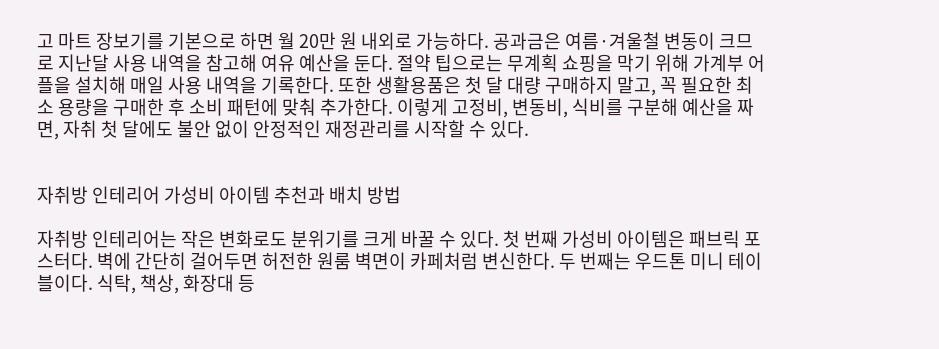고 마트 장보기를 기본으로 하면 월 20만 원 내외로 가능하다. 공과금은 여름·겨울철 변동이 크므로 지난달 사용 내역을 참고해 여유 예산을 둔다. 절약 팁으로는 무계획 쇼핑을 막기 위해 가계부 어플을 설치해 매일 사용 내역을 기록한다. 또한 생활용품은 첫 달 대량 구매하지 말고, 꼭 필요한 최소 용량을 구매한 후 소비 패턴에 맞춰 추가한다. 이렇게 고정비, 변동비, 식비를 구분해 예산을 짜면, 자취 첫 달에도 불안 없이 안정적인 재정관리를 시작할 수 있다.


자취방 인테리어 가성비 아이템 추천과 배치 방법

자취방 인테리어는 작은 변화로도 분위기를 크게 바꿀 수 있다. 첫 번째 가성비 아이템은 패브릭 포스터다. 벽에 간단히 걸어두면 허전한 원룸 벽면이 카페처럼 변신한다. 두 번째는 우드톤 미니 테이블이다. 식탁, 책상, 화장대 등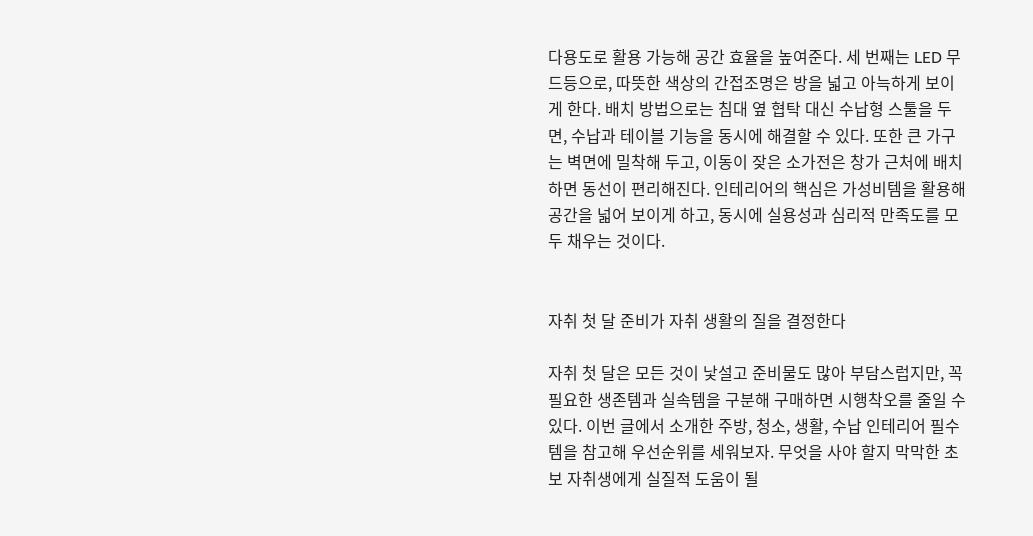다용도로 활용 가능해 공간 효율을 높여준다. 세 번째는 LED 무드등으로, 따뜻한 색상의 간접조명은 방을 넓고 아늑하게 보이게 한다. 배치 방법으로는 침대 옆 협탁 대신 수납형 스툴을 두면, 수납과 테이블 기능을 동시에 해결할 수 있다. 또한 큰 가구는 벽면에 밀착해 두고, 이동이 잦은 소가전은 창가 근처에 배치하면 동선이 편리해진다. 인테리어의 핵심은 가성비템을 활용해 공간을 넓어 보이게 하고, 동시에 실용성과 심리적 만족도를 모두 채우는 것이다.


자취 첫 달 준비가 자취 생활의 질을 결정한다

자취 첫 달은 모든 것이 낯설고 준비물도 많아 부담스럽지만, 꼭 필요한 생존템과 실속템을 구분해 구매하면 시행착오를 줄일 수 있다. 이번 글에서 소개한 주방, 청소, 생활, 수납 인테리어 필수템을 참고해 우선순위를 세워보자. 무엇을 사야 할지 막막한 초보 자취생에게 실질적 도움이 될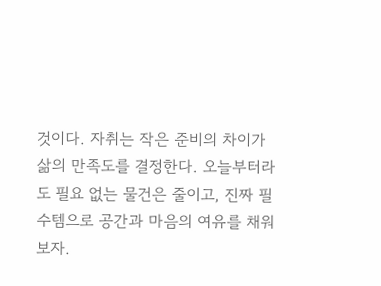것이다. 자취는 작은 준비의 차이가 삶의 만족도를 결정한다. 오늘부터라도 필요 없는 물건은 줄이고, 진짜 필수템으로 공간과 마음의 여유를 채워보자.